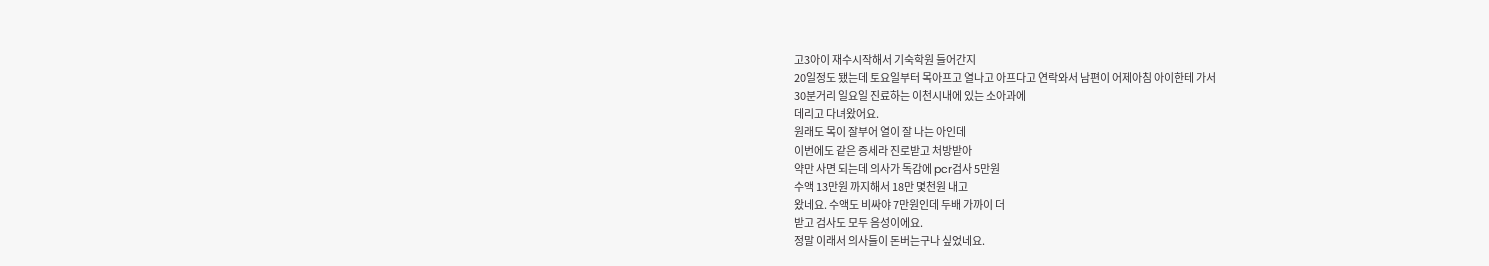고3아이 재수시작해서 기숙학원 들어간지
20일정도 됐는데 토요일부터 목아프고 열나고 아프다고 연락와서 남편이 어제아침 아이한테 가서
30분거리 일요일 진료하는 이천시내에 있는 소아과에
데리고 다녀왔어요.
원래도 목이 잘부어 열이 잘 나는 아인데
이번에도 같은 증세라 진로받고 처방받아
약만 사면 되는데 의사가 독감에 pcr검사 5만원
수액 13만원 까지해서 18만 몇천원 내고
왔네요. 수액도 비싸야 7만원인데 두배 가까이 더
받고 검사도 모두 음성이에요.
정말 이래서 의사들이 돈버는구나 싶었네요.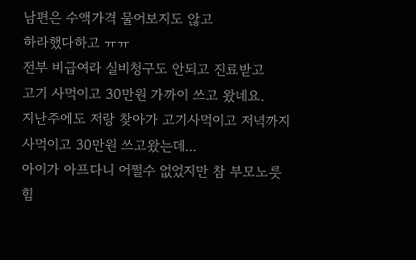남편은 수액가격 물어보지도 않고
하라했다하고 ㅠㅠ
전부 비급여라 실비청구도 안되고 진료받고
고기 사먹이고 30만원 가까이 쓰고 왔네요.
지난주에도 저랑 찾아가 고기사먹이고 저녁까지
사먹이고 30만원 쓰고왔는데...
아이가 아프다니 어쩔수 없었지만 참 부모노릇
힘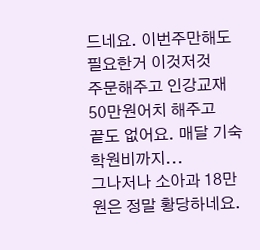드네요. 이번주만해도 필요한거 이것저것
주문해주고 인강교재 50만원어치 해주고
끝도 없어요. 매달 기숙학원비까지...
그나저나 소아과 18만원은 정말 황당하네요.